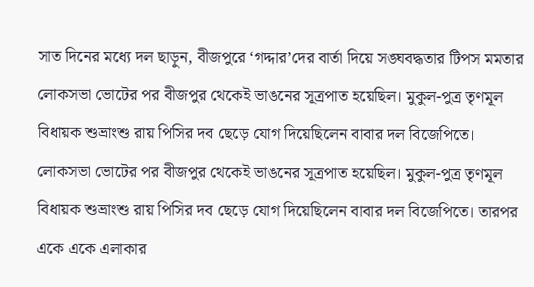সাত দিনের মধ্যে দল ছাড়ুন, বীজপুরে ‘গদ্দার’দের বার্তা দিয়ে সঙ্ঘবদ্ধতার টিপস মমতার
লোকসভা ভোটের পর বীজপুর থেকেই ভাঙনের সূত্রপাত হয়েছিল। মুকুল-পুত্র তৃণমূল বিধায়ক শুভ্রাংশু রায় পিসির দব ছেড়ে যোগ দিয়েছিলেন বাবার দল বিজেপিতে।
লোকসভা ভোটের পর বীজপুর থেকেই ভাঙনের সূত্রপাত হয়েছিল। মুকুল-পুত্র তৃণমূল বিধায়ক শুভ্রাংশু রায় পিসির দব ছেড়ে যোগ দিয়েছিলেন বাবার দল বিজেপিতে। তারপর একে একে এলাকার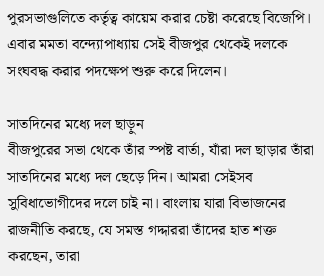পুরসভাগুলিতে কর্তৃত্ব কায়েম করার চেষ্টা করেছে বিজেপি। এবার মমতা বন্দ্যোপাধ্যায় সেই বীজপুর থেকেই দলকে সংঘবদ্ধ করার পদক্ষেপ শুরু করে দিলেন।

সাতদিনের মধ্যে দল ছাড়ুন
বীজপুরের সভা থেকে তাঁর স্পষ্ট বার্তা, যাঁরা দল ছাড়ার তাঁরা সাতদিনের মধ্যে দল ছেড়ে দিন। আমরা সেইসব সুবিধাভোগীদের দলে চাই না। বাংলায় যারা বিভাজনের রাজনীতি করছে, যে সমস্ত গদ্দাররা তাঁদের হাত শক্ত করছেন, তারা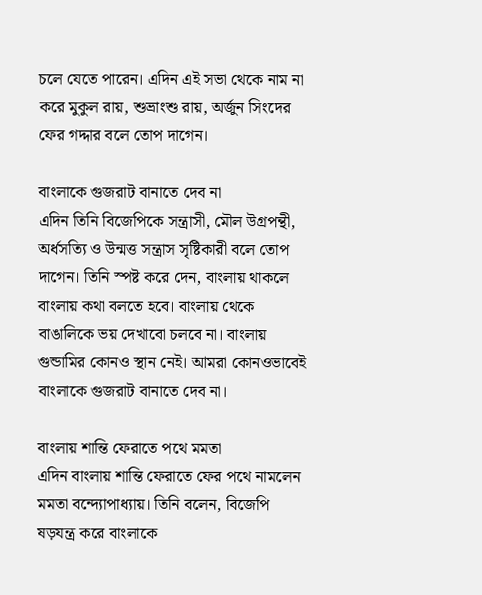চলে যেতে পারেন। এদিন এই সভা থেকে নাম না করে মুকুল রায়, শুভ্রাংশু রায়, অর্জুন সিংদের ফের গদ্দার বলে তোপ দাগেন।

বাংলাকে গুজরাট বানাতে দেব না
এদিন তিনি বিজেপিকে সন্ত্রাসী, মৌল উগ্রপন্থী, অর্ধসত্যি ও উন্মত্ত সন্ত্রাস সৃষ্টিকারী বলে তোপ দাগেন। তিনি স্পষ্ট করে দেন, বাংলায় থাকলে বাংলায় কথা বলতে হবে। বাংলায় থেকে বাঙালিকে ভয় দেখাবো চলবে না। বাংলায় গুন্ডামির কোনও স্থান নেই। আমরা কোনওভাবেই বাংলাকে গুজরাট বানাতে দেব না।

বাংলায় শান্তি ফেরাতে পথে মমতা
এদিন বাংলায় শান্তি ফেরাতে ফের পথে নামলেন মমতা বন্দ্যোপাধ্যায়। তিনি বলেন, বিজেপি ষড়যন্ত্র করে বাংলাকে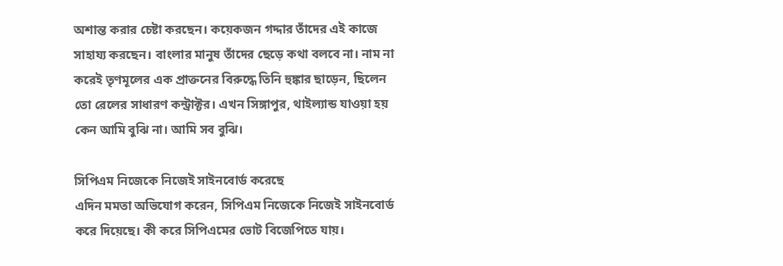অশান্ত করার চেষ্টা করছেন। কয়েকজন গদ্দার তাঁদের এই কাজে সাহায্য করছেন। বাংলার মানুষ তাঁদের ছেড়ে কথা বলবে না। নাম না করেই তৃণমূলের এক প্রাক্তনের বিরুদ্ধে তিনি হুঙ্কার ছাড়েন, ছিলেন তো রেলের সাধারণ কন্ট্রাক্টর। এখন সিঙ্গাপুর, থাইল্যান্ড যাওয়া হয় কেন আমি বুঝি না। আমি সব বুঝি।

সিপিএম নিজেকে নিজেই সাইনবোর্ড করেছে
এদিন মমতা অভিযোগ করেন, সিপিএম নিজেকে নিজেই সাইনবোর্ড করে দিয়েছে। কী করে সিপিএমের ভোট বিজেপিতে যায়।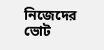নিজেদের ভোট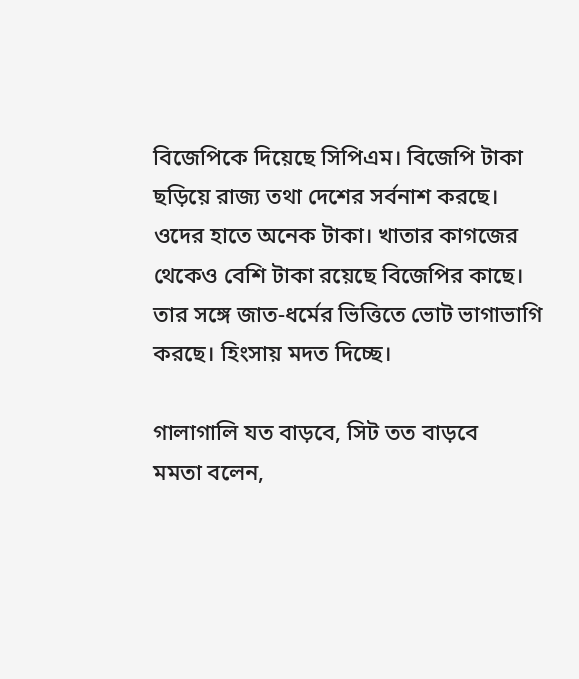বিজেপিকে দিয়েছে সিপিএম। বিজেপি টাকা ছড়িয়ে রাজ্য তথা দেশের সর্বনাশ করছে। ওদের হাতে অনেক টাকা। খাতার কাগজের থেকেও বেশি টাকা রয়েছে বিজেপির কাছে। তার সঙ্গে জাত-ধর্মের ভিত্তিতে ভোট ভাগাভাগি করছে। হিংসায় মদত দিচ্ছে।

গালাগালি যত বাড়বে, সিট তত বাড়বে
মমতা বলেন,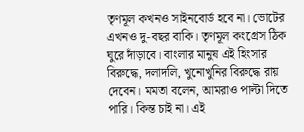তৃণমূল কখনও সাইনবোর্ড হবে না। ভোটের এখনও দু-বছর বাকি। তৃণমূল কংগ্রেস ঠিক ঘুরে দাঁড়াবে। বাংলার মানুষ এই হিংসার বিরুদ্ধে, দলাদলি, খুনোখুনির বিরুদ্ধে রায় দেবেন। মমতা বলেন, আমরাও পাল্টা দিতে পারি। কিন্ত চাই না। এই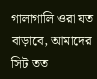গালাগালি ওরা যত বাড়াবে, আমাদের সিট তত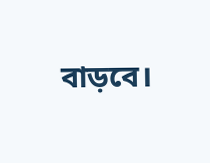বাড়বে।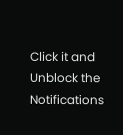Click it and Unblock the Notifications